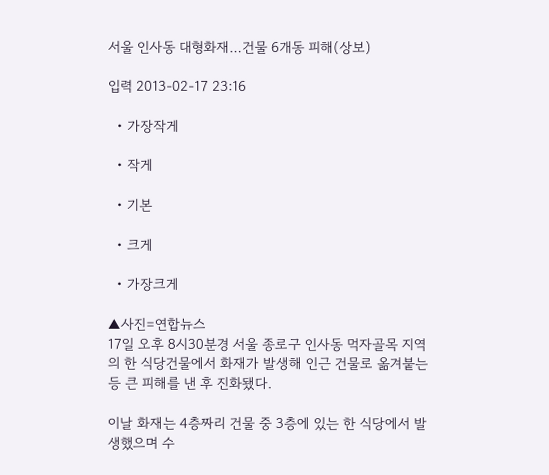서울 인사동 대형화재…건물 6개동 피해(상보)

입력 2013-02-17 23:16

  • 가장작게

  • 작게

  • 기본

  • 크게

  • 가장크게

▲사진=연합뉴스
17일 오후 8시30분경 서울 종로구 인사동 먹자골목 지역의 한 식당건물에서 화재가 발생해 인근 건물로 옮겨붙는 등 큰 피해를 낸 후 진화됐다.

이날 화재는 4층짜리 건물 중 3층에 있는 한 식당에서 발생했으며 수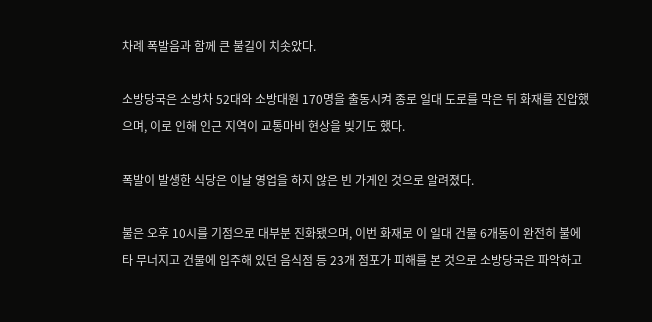차례 폭발음과 함께 큰 불길이 치솟았다.

소방당국은 소방차 52대와 소방대원 170명을 출동시켜 종로 일대 도로를 막은 뒤 화재를 진압했으며, 이로 인해 인근 지역이 교통마비 현상을 빚기도 했다.

폭발이 발생한 식당은 이날 영업을 하지 않은 빈 가게인 것으로 알려졌다.

불은 오후 10시를 기점으로 대부분 진화됐으며, 이번 화재로 이 일대 건물 6개동이 완전히 불에 타 무너지고 건물에 입주해 있던 음식점 등 23개 점포가 피해를 본 것으로 소방당국은 파악하고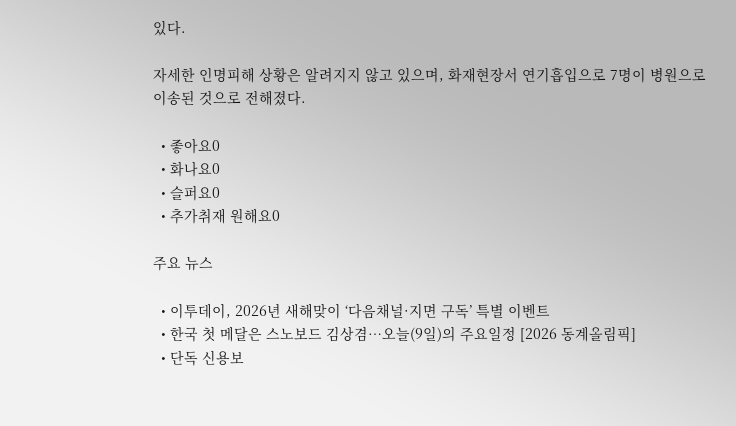있다.

자세한 인명피해 상황은 알려지지 않고 있으며, 화재현장서 연기흡입으로 7명이 병원으로 이송된 것으로 전해졌다.

  • 좋아요0
  • 화나요0
  • 슬퍼요0
  • 추가취재 원해요0

주요 뉴스

  • 이투데이, 2026년 새해맞이 ‘다음채널·지면 구독’ 특별 이벤트
  • 한국 첫 메달은 스노보드 김상겸…오늘(9일)의 주요일정 [2026 동계올림픽]
  • 단독 신용보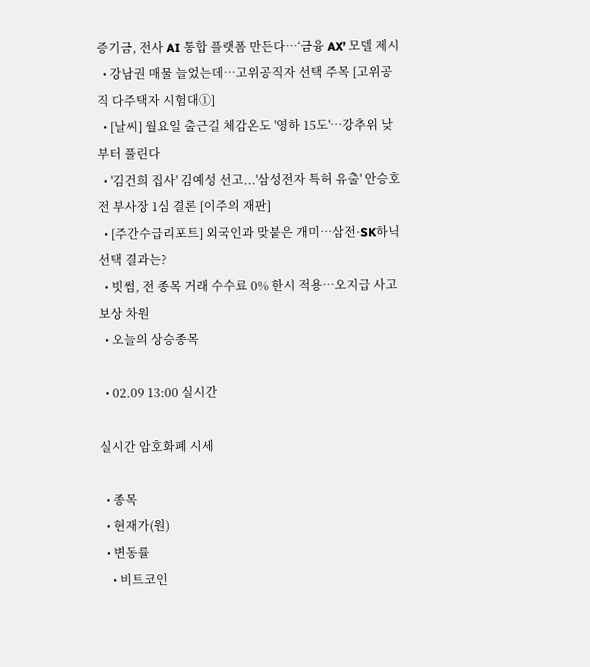증기금, 전사 AI 통합 플랫폼 만든다⋯‘금융 AX’ 모델 제시
  • 강남권 매물 늘었는데⋯고위공직자 선택 주목 [고위공직 다주택자 시험대①]
  • [날씨] 월요일 출근길 체감온도 '영하 15도'…강추위 낮부터 풀린다
  • '김건희 집사' 김예성 선고...'삼성전자 특허 유출' 안승호 전 부사장 1심 결론 [이주의 재판]
  • [주간수급리포트] 외국인과 맞붙은 개미…삼전·SK하닉 선택 결과는?
  • 빗썸, 전 종목 거래 수수료 0% 한시 적용…오지급 사고 보상 차원
  • 오늘의 상승종목

  • 02.09 13:00 실시간

실시간 암호화폐 시세

  • 종목
  • 현재가(원)
  • 변동률
    • 비트코인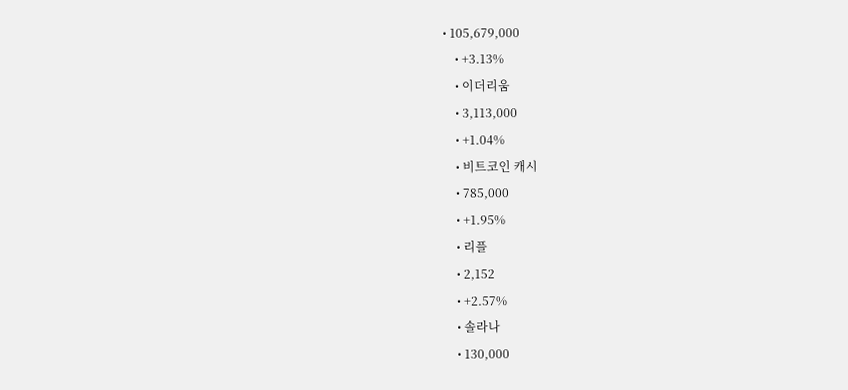• 105,679,000
    • +3.13%
    • 이더리움
    • 3,113,000
    • +1.04%
    • 비트코인 캐시
    • 785,000
    • +1.95%
    • 리플
    • 2,152
    • +2.57%
    • 솔라나
    • 130,000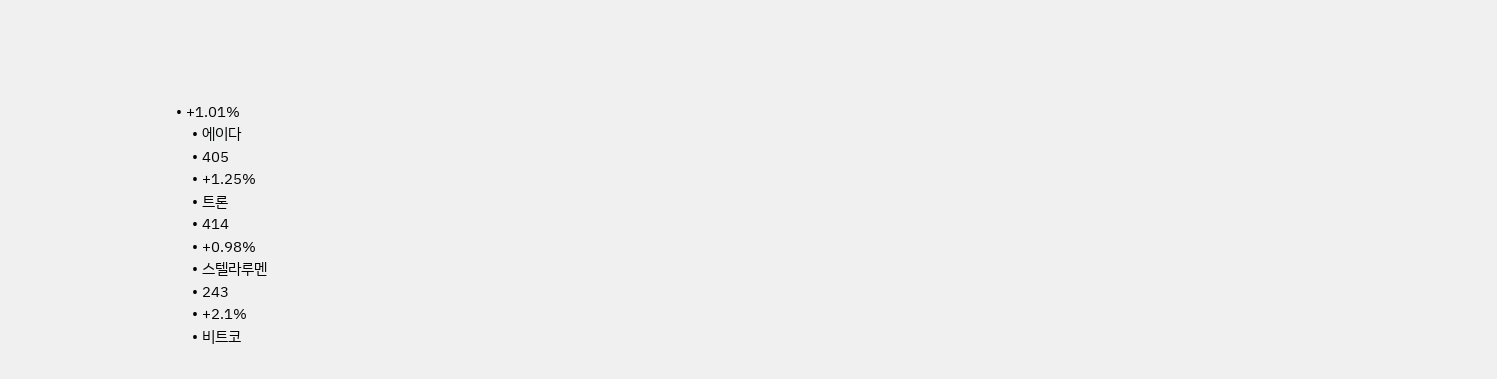• +1.01%
    • 에이다
    • 405
    • +1.25%
    • 트론
    • 414
    • +0.98%
    • 스텔라루멘
    • 243
    • +2.1%
    • 비트코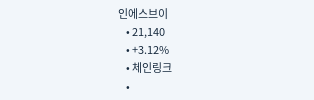인에스브이
    • 21,140
    • +3.12%
    • 체인링크
    •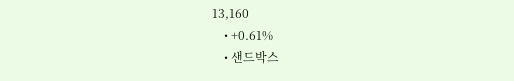13,160
    • +0.61%
    • 샌드박스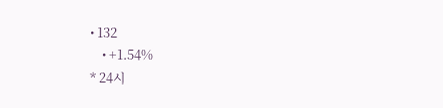• 132
    • +1.54%
* 24시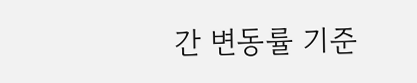간 변동률 기준